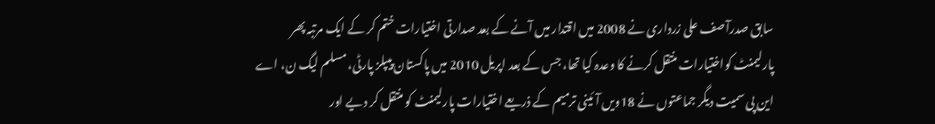سابق صدرآصف علی زرداری نے 2008 میں اقتدار میں آنے کے بعد صدارتی اختیارات ختم کر کے ایک مرتبہ پھر پارلیمنٹ کواختیارات منتقل کرنے کا وعدہ کیا تھا، جس کے بعد اپریل 2010 میں پاکستان پیپلز پارٹی، مسلم لیگ ن، اے این پی سمیت دیگر جماعتوں نے 18ویں آئینی ترمیم کے ذریعے اختیارات پارلیمنٹ کو منتقل کر دیے اور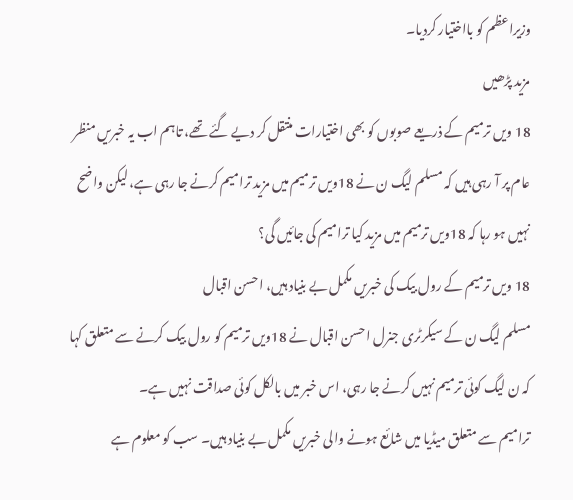وزیراعظم کو بااختیار کردیا۔
مزید پڑھیں
18 ویں ترمیم کے ذریعے صوبوں کو بھی اختیارات منتقل کر دیے گئے تھے، تاہم اب یہ خبریں منظر عام پر آ رہی ہیں کہ مسلم لیگ ن نے 18ویں ترمیم میں مزید ترامیم کرنے جا رہی ہے، لیکن واضح نہیں ہو رہا کہ 18ویں ترمیم میں مزید کیا ترامیم کی جائیں گی؟
18 ویں ترمیم کے رول بیک کی خبریں مکمل بے بنیاد ہیں، احسن اقبال
مسلم لیگ ن کے سیکرٹری جنرل احسن اقبال نے 18ویں ترمیم کو رول بیک کرنے سے متعلق کہا کہ ن لیگ کوئی ترمیم نہیں کرنے جا رہی، اس خبر میں بالکل کوئی صداقت نہیں ہے۔
ترامیم سے متعلق میڈیا میں شائع ہونے والی خبریں مکمل بے بنیاد ہیں۔ سب کو معلوم ہے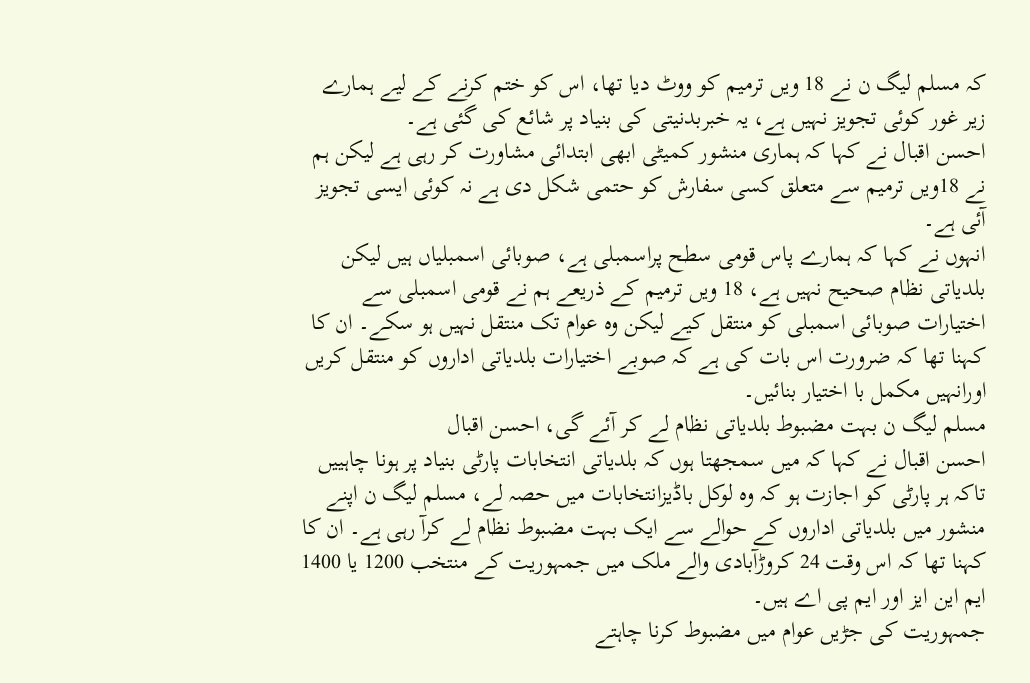کہ مسلم لیگ ن نے 18 ویں ترمیم کو ووٹ دیا تھا، اس کو ختم کرنے کے لیے ہمارے زیر غور کوئی تجویز نہیں ہے، یہ خبربدنیتی کی بنیاد پر شائع کی گئی ہے۔
احسن اقبال نے کہا کہ ہماری منشور کمیٹی ابھی ابتدائی مشاورت کر رہی ہے لیکن ہم نے 18ویں ترمیم سے متعلق کسی سفارش کو حتمی شکل دی ہے نہ کوئی ایسی تجویز آئی ہے۔
انہوں نے کہا کہ ہمارے پاس قومی سطح پراسمبلی ہے، صوبائی اسمبلیاں ہیں لیکن بلدیاتی نظام صحیح نہیں ہے، 18 ویں ترمیم کے ذریعے ہم نے قومی اسمبلی سے اختیارات صوبائی اسمبلی کو منتقل کیے لیکن وہ عوام تک منتقل نہیں ہو سکے۔ ان کا کہنا تھا کہ ضرورت اس بات کی ہے کہ صوبے اختیارات بلدیاتی اداروں کو منتقل کریں اورانہیں مکمل با اختیار بنائیں۔
مسلم لیگ ن بہت مضبوط بلدیاتی نظام لے کر آئے گی، احسن اقبال
احسن اقبال نے کہا کہ میں سمجھتا ہوں کہ بلدیاتی انتخابات پارٹی بنیاد پر ہونا چاہییں تاکہ ہر پارٹی کو اجازت ہو کہ وہ لوکل باڈیزانتخابات میں حصہ لے، مسلم لیگ ن اپنے منشور میں بلدیاتی اداروں کے حوالے سے ایک بہت مضبوط نظام لے کرآ رہی ہے۔ ان کا کہنا تھا کہ اس وقت 24 کروڑآبادی والے ملک میں جمہوریت کے منتخب 1200 یا 1400 ایم این ایز اور ایم پی اے ہیں۔
جمہوریت کی جڑیں عوام میں مضبوط کرنا چاہتے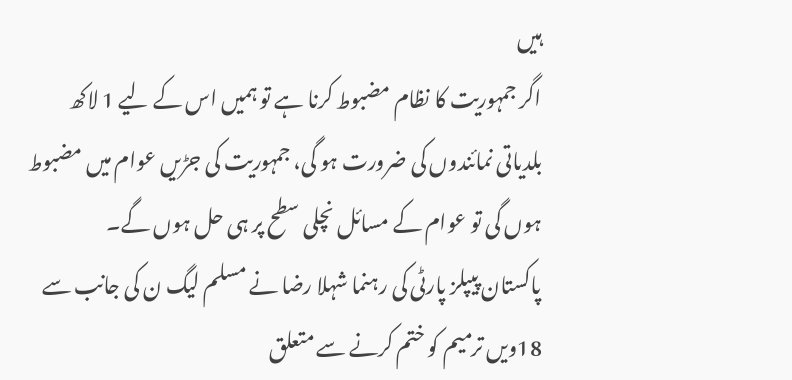ہیں
اگر جمہوریت کا نظام مضبوط کرنا ہے تو ہمیں اس کے لیے 1 لاکھ بلدیاتی نمائندوں کی ضرورت ہو گی، جمہوریت کی جڑیں عوام میں مضبوط ہوں گی تو عوام کے مسائل نچلی سطح پر ہی حل ہوں گے۔
پاکستان پیپلز پارٹی کی رہنما شہلا رضا نے مسلم لیگ ن کی جانب سے 18ویں ترمیم کو ختم کرنے سے متعلق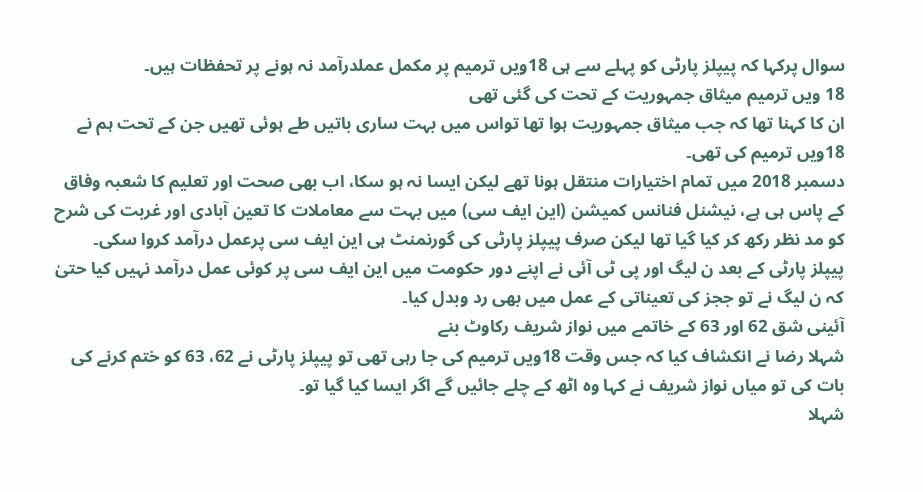سوال پرکہا کہ پیپلز پارٹی کو پہلے سے ہی 18ویں ترمیم پر مکمل عملدرآمد نہ ہونے پر تحفظات ہیں۔
18 ویں ترمیم میثاق جمہوریت کے تحت کی گئی تھی
ان کا کہنا تھا کہ جب میثاق جمہوریت ہوا تھا تواس میں بہت ساری باتیں طے ہوئی تھیں جن کے تحت ہم نے 18ویں ترمیم کی تھی۔
دسمبر 2018 میں تمام اختیارات منتقل ہونا تھے لیکن ایسا نہ ہو سکا، اب بھی صحت اور تعلیم کا شعبہ وفاق کے پاس ہی ہے، نیشنل فنانس کمیشن (این ایف سی) میں بہت سے معاملات کا تعین آبادی اور غربت کی شرح کو مد نظر رکھ کر کیا گیا تھا لیکن صرف پیپلز پارٹی کی گورنمنٹ ہی این ایف سی پرعمل درآمد کروا سکی۔
پیپلز پارٹی کے بعد ن لیگ اور پی ٹی آئی نے اپنے دور حکومت میں این ایف سی پر کوئی عمل درآمد نہیں کیا حتیٰ کہ ن لیگ نے تو ججز کی تعیناتی کے عمل میں بھی رد وبدل کیا۔
آئینی شق 62 اور 63 کے خاتمے میں نواز شریف رکاوٹ بنے
شہلا رضا نے انکشاف کیا کہ جس وقت 18ویں ترمیم کی جا رہی تھی تو پیپلز پارٹی نے 62، 63 کو ختم کرنے کی بات کی تو میاں نواز شریف نے کہا وہ اٹھ کے چلے جائیں گے اگر ایسا کیا گیا تو۔
شہلا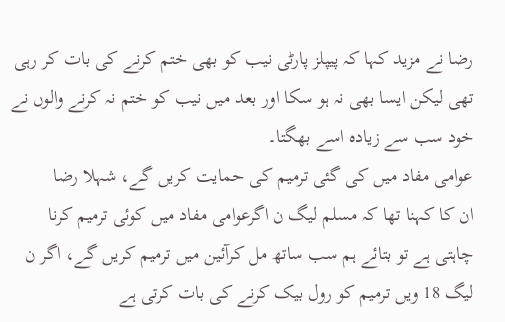رضا نے مزید کہا کہ پیپلز پارٹی نیب کو بھی ختم کرنے کی بات کر رہی تھی لیکن ایسا بھی نہ ہو سکا اور بعد میں نیب کو ختم نہ کرنے والوں نے خود سب سے زیادہ اسے بھگتا۔
عوامی مفاد میں کی گئی ترمیم کی حمایت کریں گے، شہلا رضا
ان کا کہنا تھا کہ مسلم لیگ ن اگرعوامی مفاد میں کوئی ترمیم کرنا چاہتی ہے تو بتائے ہم سب ساتھ مل کرآئین میں ترمیم کریں گے، اگر ن لیگ 18 ویں ترمیم کو رول بیک کرنے کی بات کرتی ہے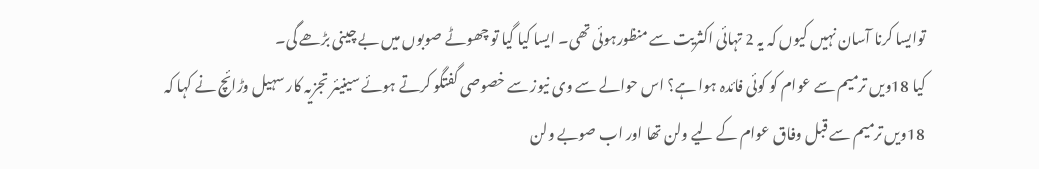توایسا کرنا آسان نہیں کیوں کہ یہ 2 تہائی اکثریت سے منظورہوئی تھی۔ ایسا کیا گیا تو چھوٹے صوبوں میں بے چینی بڑھے گی۔
کیا 18ویں ترمیم سے عوام کو کوئی فائدہ ہوا ہے؟ اس حوالے سے وی نیوز سے خصوصی گفتگو کرتے ہوئے سینیئر تجزیہ کار سہیل وڑائچ نے کہا کہ 18ویں ترمیم سے قبل وفاق عوام کے لیے ولن تھا اور اب صوبے ولن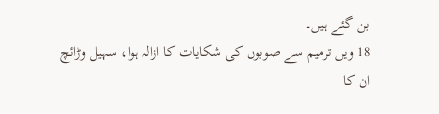بن گئے ہیں۔
18 ویں ترمیم سے صوبوں کی شکایات کا ازالہ ہوا، سہیل وڑائچ
ان کا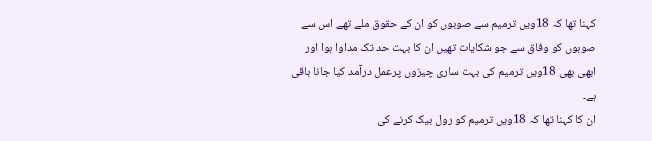کہنا تھا کہ 18ویں ترمیم سے صوبوں کو ان کے حقوق ملے تھے اس سے صوبوں کو وفاق سے جو شکایات تھیں ان کا بہت حد تک مداوا ہوا اور ابھی بھی 18ویں ترمیم کی بہت ساری چیزوں پرعمل درآمد کیا جانا باقی ہے۔
ان کا کہنا تھا کہ 18ویں ترمیم کو رول بیک کرنے کی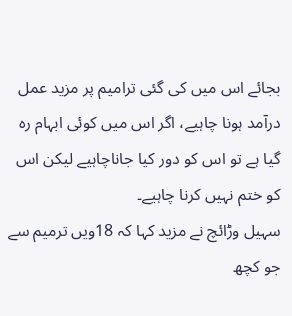بجائے اس میں کی گئی ترامیم پر مزید عمل درآمد ہونا چاہیے، اگر اس میں کوئی ابہام رہ گیا ہے تو اس کو دور کیا جاناچاہیے لیکن اس کو ختم نہیں کرنا چاہیے۔
سہیل وڑائچ نے مزید کہا کہ 18ویں ترمیم سے جو کچھ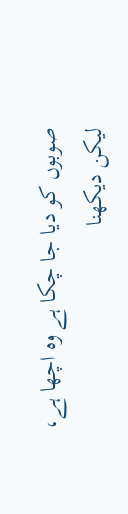صوبوں کو دیا جا چکا ہے وہ اچھا ہے، لیکن دیکھنا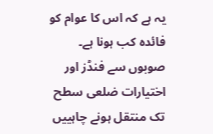یہ ہے کہ اس کا عوام کو فائدہ کب ہونا ہے۔
صوبوں سے فنڈز اور اختیارات ضلعی سطح تک منتقل ہونے چاہییں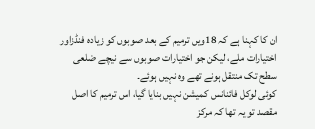ان کا کہنا ہے کہ 18ویں ترمیم کے بعد صوبوں کو زیادہ فنڈزاور اختیارات ملے، لیکن جو اختیارات صوبوں سے نیچے ضلعی سطح تک منتقل ہونے تھے وہ نہیں ہوئے۔
کوئی لوکل فائنانس کمیشن نہیں بنایا گیا، اس ترمیم کا اصل مقصد تو یہ تھا کہ مرکز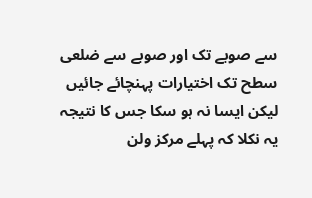سے صوبے تک اور صوبے سے ضلعی سطح تک اختیارات پہنچائے جائیں لیکن ایسا نہ ہو سکا جس کا نتیجہ یہ نکلا کہ پہلے مرکز ولن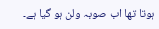ہوتا تھا اب صوبہ ولن ہو گیا ہے۔